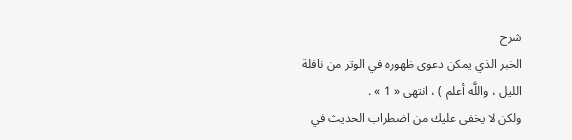شرح
الخبر الذي يمكن دعوى ظهوره في الوتر من نافلة الليل ، واللَّه أعلم ) ، انتهى « 1 » .
ولكن لا يخفى عليك من اضطراب الحديث في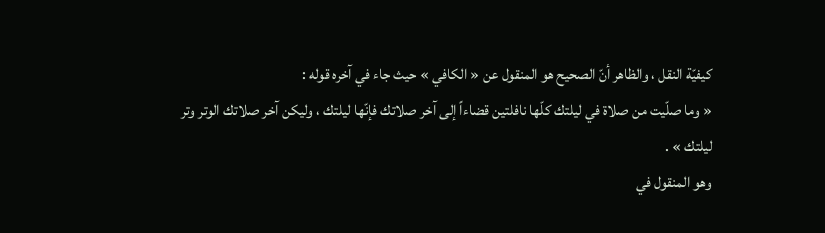كيفيّة النقل ، والظاهر أنّ الصحيح هو المنقول عن « الكافي » حيث جاء في آخره قوله :
« وما صلّيت من صلاة في ليلتك كلّها نافلتين قضاءاً إلى آخر صلاتك فإنّها ليلتك ، وليكن آخر صلاتك الوتر وتر ليلتك » .
وهو المنقول في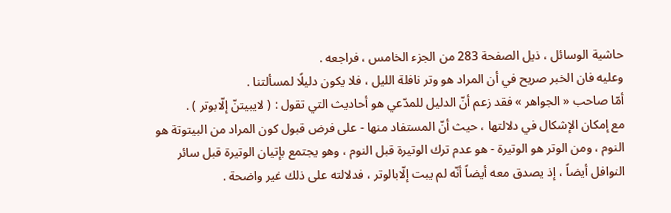حاشية الوسائل ، ذيل الصفحة 283 من الجزء الخامس ، فراجعه .
وعليه فان الخبر صريح في أن المراد هو وتر نافلة الليل ، فلا يكون دليلًا لمسألتنا .
أمّا صاحب « الجواهر » فقد زعم أنّ الدليل للمدّعي هو أحاديث التي تقول : ( لايبيتنّ إلّابوتر ) .
مع إمكان الإشكال في دلالتها ، حيث أنّ المستفاد منها - على فرض قبول كون المراد من البيتوتة هو النوم ، ومن الوتر هو الوتيرة - هو عدم ترك الوتيرة قبل النوم ، وهو يجتمع بإتيان الوتيرة قبل سائر النوافل أيضاً ، إذ يصدق معه أيضاً أنّه لم يبت إلّابالوتر ، فدلالته على ذلك غير واضحة .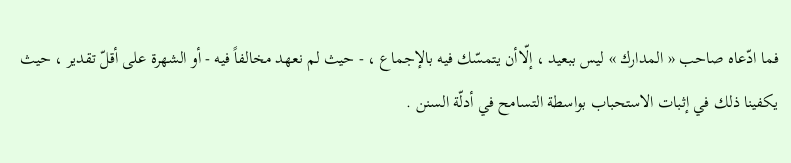فما ادّعاه صاحب « المدارك » ليس ببعيد ، إلّاأن يتمسّك فيه بالإجماع ، - حيث لم نعهد مخالفاً فيه - أو الشهرة على أقلّ تقدير ، حيث يكفينا ذلك في إثبات الاستحباب بواسطة التسامح في أدلّة السنن .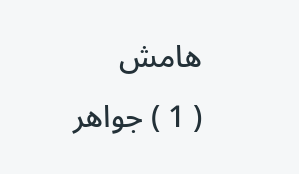هامش
( 1 ) جواهر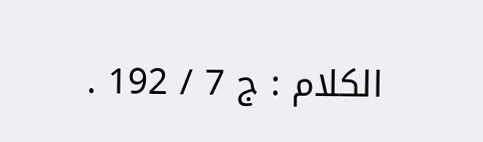الكلام : ج 7 / 192 .